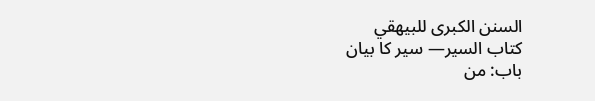السنن الكبرى للبيهقي
كتاب السير— سیر کا بیان
باب: من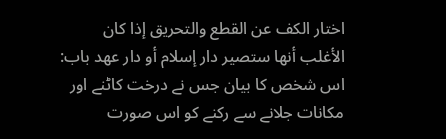اختار الكف عن القطع والتحريق إذا كان الأغلب أنها ستصير دار إسلام أو دار عهد باب: اس شخص کا بیان جس نے درخت کاٹنے اور مکانات جلانے سے رکنے کو اس صورت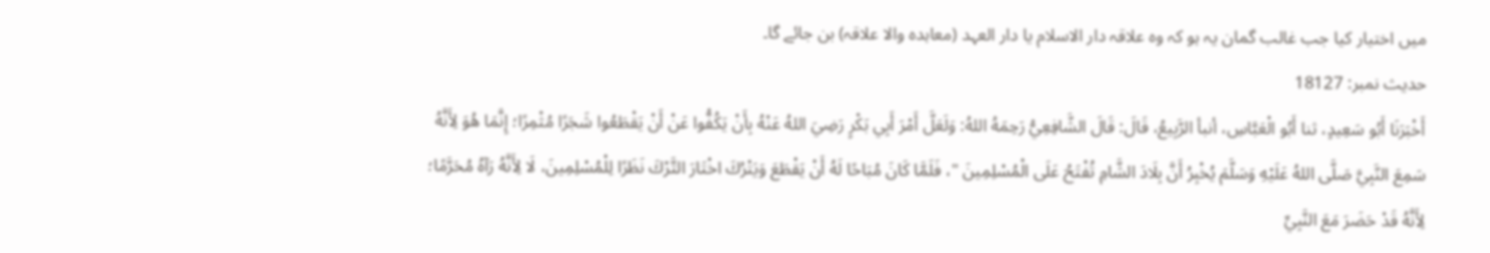میں اختیار کیا جب غالب گمان یہ ہو کہ وہ علاقہ دار الاسلام یا دار العہد (معاہدہ والا علاقہ) بن جائے گا۔
حدیث نمبر: 18127
أَخْبَرَنَا أَبُو سَعِيدٍ، ثنا أَبُو الْعَبَّاسِ، أنبأ الرَّبِيعُ، قَالَ: قَالَ الشَّافِعِيُّ رَحِمَهُ اللهُ: وَلَعَلَّ أَمْرَ أَبِي بَكْرٍ رَضِيَ اللهُ عَنْهُ بِأَنْ يَكُفُّوا عَنْ أَنْ يَقْطَعُوا شَجَرًا مُثْمِرًا؛ إِنَّمَا هُوَ لِأَنَّهُ سَمِعَ النَّبِيَّ صَلَّى اللهُ عَلَيْهِ وَسَلَّمَ يُخْبِرُ أَنَّ بِلَادَ الشَّامِ تُفْتَحُ عَلَى الْمُسْلِمِينَ "، فَلَمَّا كَانَ مُبَاحًا لَهُ أَنْ يَقْطَعَ وَيَتْرُكَ اخْتَارَ التَّرْكَ نَظَرًا لِلْمُسْلِمِينَ، لَا لِأَنَّهُ رَآهُ مُحَرَّمًا؛ لِأَنَّهُ قَدْ حَضَرَ مَعَ النَّبِيِّ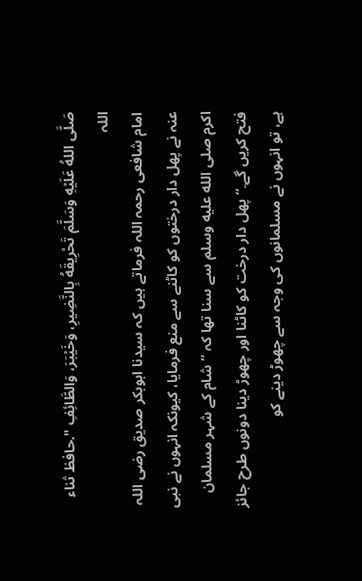صَلَّى اللهُ عَلَيْهِ وَسَلَّمَ تَحْرِيقَهُ بِالنَّضِيرِ، وَخَيْبَرَ، وَالطَّائِفِ ".حافظ ثناء اللہ
امام شافعی رحمہ اللہ فرماتے ہیں کہ سیدنا ابوبکر صدیق رضی اللہ عنہ نے پھل دار درختوں کو کاٹنے سے منع فرمایا، کیونکہ انہوں نے نبی اکرم صلى الله عليه وسلم سے سنا تھا کہ ”شام کے شہر مسلمان فتح کریں گے۔“ پھل دار درخت کو کاٹنا اور چھوڑ دینا دونوں طرح جائز ہے، تو انہوں نے مسلمانوں کی وجہ سے چھوڑ دینے کو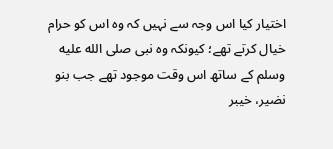اختیار کیا اس وجہ سے نہیں کہ وہ اس کو حرام خیال کرتے تھے؛ کیونکہ وہ نبی صلى الله عليه وسلم کے ساتھ اس وقت موجود تھے جب بنو نضیر، خیبر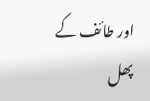اور طائف کے پھل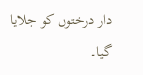دار درختوں کو جلایا گیا۔